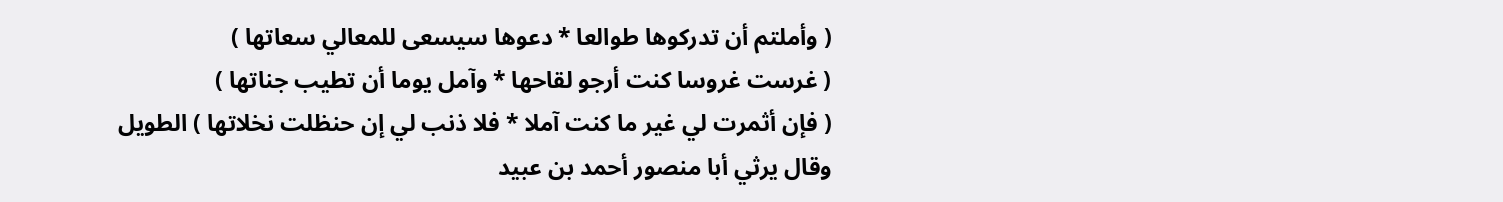( وأملتم أن تدركوها طوالعا * دعوها سيسعى للمعالي سعاتها )
( غرست غروسا كنت أرجو لقاحها * وآمل يوما أن تطيب جناتها )
( فإن أثمرت لي غير ما كنت آملا * فلا ذنب لي إن حنظلت نخلاتها ) الطويل
وقال يرثي أبا منصور أحمد بن عبيد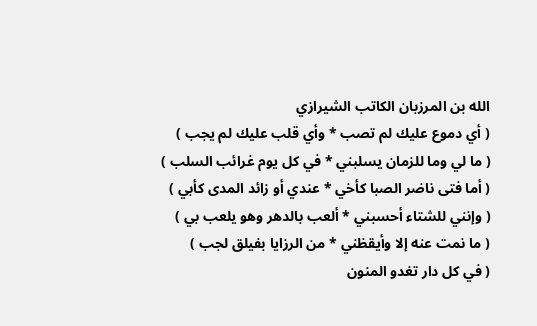الله بن المرزبان الكاتب الشيرازي
( أي دموع عليك لم تصب * وأي قلب عليك لم يجب )
( ما لي وما للزمان يسلبني * في كل يوم غرائب السلب )
( أما فتى ناضر الصبا كأخي * عندي أو زائد المدى كأبي )
( وإنني للشتاء أحسبني * ألعب بالدهر وهو يلعب بي )
( ما نمت عنه إلا وأيقظني * من الرزايا بفيلق لجب )
( في كل دار تغدو المنون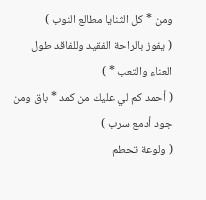ومن * كل الثنايا مطالع النوب )
( يفوز بالراحة الفقيد وللفاقد طول العناء والتعب * )
( أحمد كم لي عليك من كمد * باق ومن جود أدمع سرب )
( ولوعة تحطم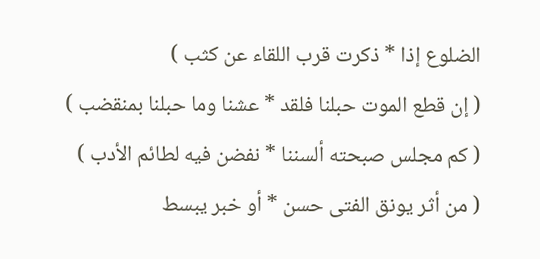الضلوع إذا * ذكرت قرب اللقاء عن كثب )
( إن قطع الموت حبلنا فلقد * عشنا وما حبلنا بمنقضب )
( كم مجلس صبحته ألسننا * نفضن فيه لطائم الأدب )
( من أثر يونق الفتى حسن * أو خبر يبسط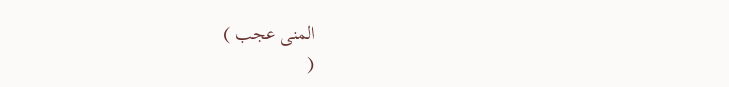المنى عجب )
(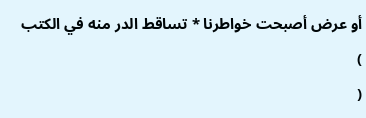أو عرض أصبحت خواطرنا * تساقط الدر منه في الكتب )
(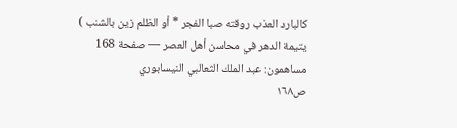كالبارد العذب روقته صبا الفجر * أو الظلم زين بالشنب )
يتيمة الدهر في محاسن أهل العصر — صفحة 168
مساهمون: عبد الملك الثعالبي النيسابوري
ص١٦٨